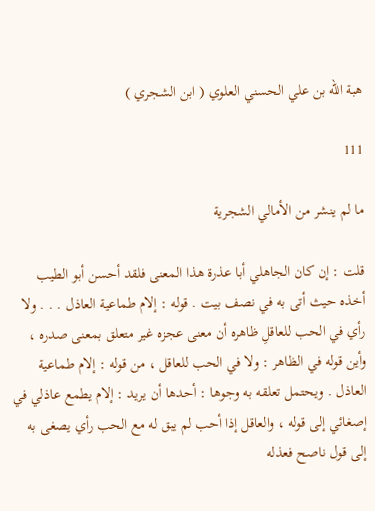هبة الله بن علي الحسني العلوي ( ابن الشجري )

111

ما لم ينشر من الأمالي الشجرية

قلت : إن كان الجاهلي أبا عذرة هذا المعنى فلقد أحسن أبو الطيب أخذه حيث أتى به في نصف بيت . قوله : إلام طماعية العاذل . . . ولا رأي في الحب للعاقلِ ظاهره أن معنى عجزه غير متعلق بمعنى صدره ، وأين قوله في الظاهر : ولا في الحب للعاقل ، من قوله : إلام طماعية العاذل . ويحتمل تعلقه به وجوها : أحدها أن يريد : إلام يطمع عاذلي في إصغائي إلى قوله ، والعاقل إذا أحب لم يبق له مع الحب رأي يصغى به إلى قول ناصح فعذله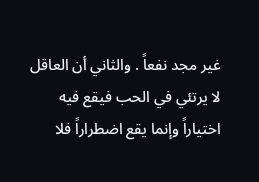غير مجد نفعاً . والثاني أن العاقل لا يرتئي في الحب فيقع فيه اختياراً وإنما يقع اضطراراً فلا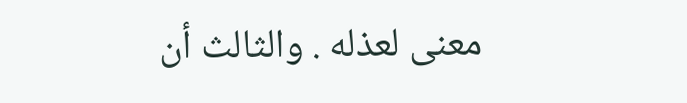معنى لعذله . والثالث أن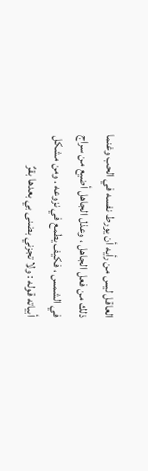العاقل ليس من رأيه أن يورط نفسه في الحب وغنما ذلك من فعل الجاهل ، وعذل الجاهل أضيع من سراج في الشمس ، فكيف يطمع في نزوعه . ومن مشكل أبياته قوله : ولا تجزني بضنى بي بعدها بقرٌ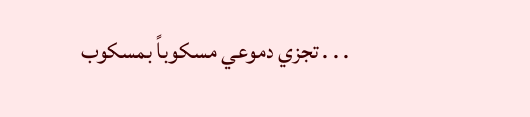. . . تجزي دموعي مسكوباً بمسكوب